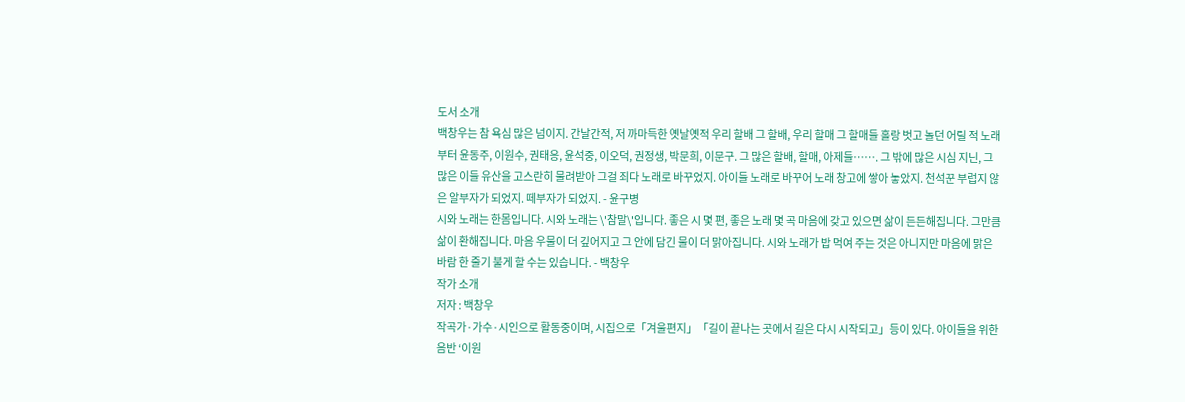도서 소개
백창우는 참 욕심 많은 넘이지. 간날간적, 저 까마득한 옛날옛적 우리 할배 그 할배, 우리 할매 그 할매들 홀랑 벗고 놀던 어릴 적 노래부터 윤동주, 이원수, 권태응, 윤석중, 이오덕, 권정생, 박문희, 이문구. 그 많은 할배, 할매, 아제들……. 그 밖에 많은 시심 지닌, 그 많은 이들 유산을 고스란히 물려받아 그걸 죄다 노래로 바꾸었지. 아이들 노래로 바꾸어 노래 창고에 쌓아 놓았지. 천석꾼 부럽지 않은 알부자가 되었지. 떼부자가 되었지. - 윤구병
시와 노래는 한몸입니다. 시와 노래는 \'참말\'입니다. 좋은 시 몇 편, 좋은 노래 몇 곡 마음에 갖고 있으면 삶이 든든해집니다. 그만큼 삶이 환해집니다. 마음 우물이 더 깊어지고 그 안에 담긴 물이 더 맑아집니다. 시와 노래가 밥 먹여 주는 것은 아니지만 마음에 맑은 바람 한 줄기 불게 할 수는 있습니다. - 백창우
작가 소개
저자 : 백창우
작곡가·가수·시인으로 활동중이며, 시집으로「겨울편지」「길이 끝나는 곳에서 길은 다시 시작되고」등이 있다. 아이들을 위한 음반 ‘이원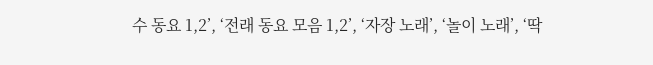수 동요 1,2’, ‘전래 동요 모음 1,2’, ‘자장 노래’, ‘놀이 노래’, ‘딱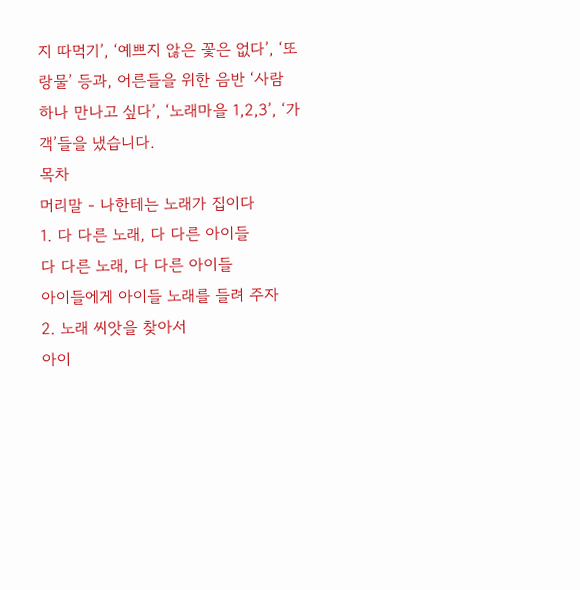지 따먹기’, ‘예쁘지 않은 꽃은 없다’, ‘또랑물’ 등과, 어른들을 위한 음반 ‘사람 하나 만나고 싶다’, ‘노래마을 1,2,3’, ‘가객’들을 냈습니다.
목차
머리말 - 나한테는 노래가 집이다
1. 다 다른 노래, 다 다른 아이들
다 다른 노래, 다 다른 아이들
아이들에게 아이들 노래를 들려 주자
2. 노래 씨앗을 찾아서
아이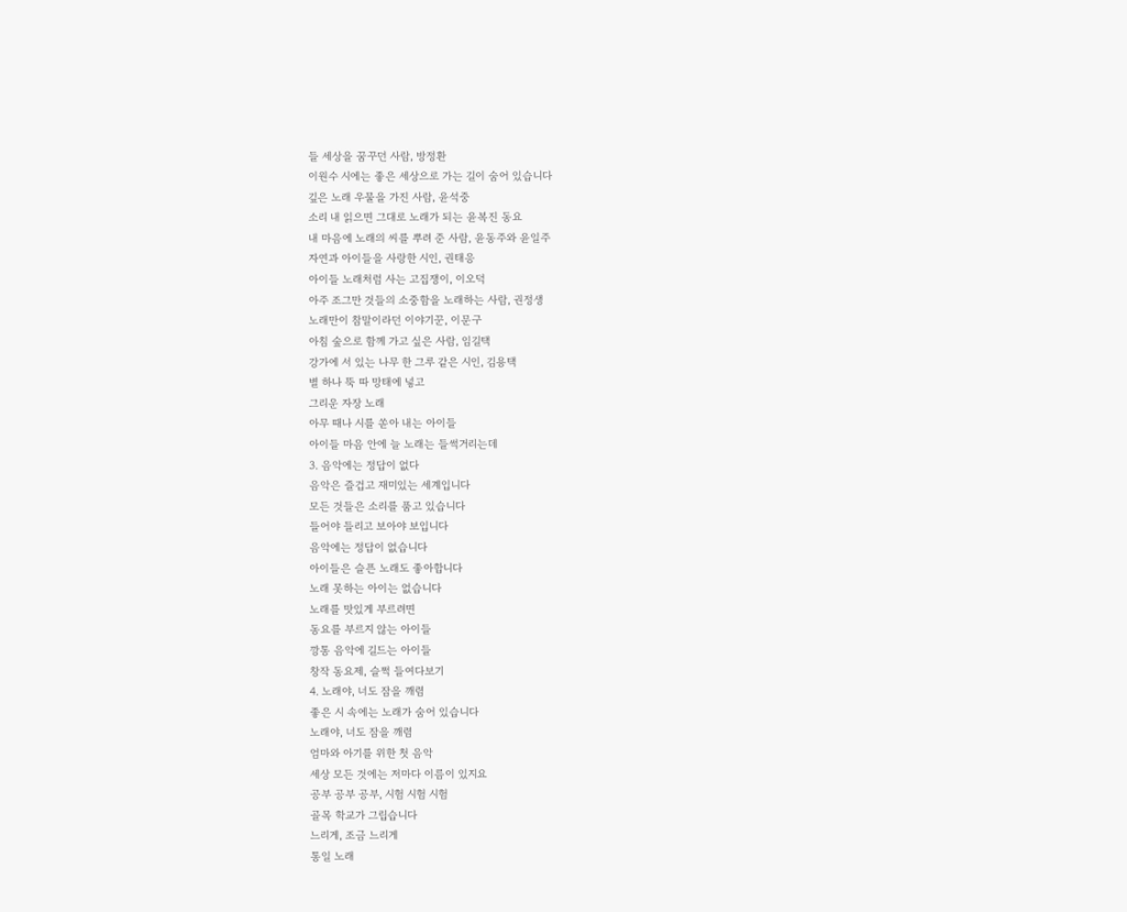들 세상을 꿈꾸던 사람, 방정환
이원수 시에는 좋은 세상으로 가는 길이 숨어 있습니다
깊은 노래 우물을 가진 사람, 윤석중
소리 내 읽으면 그대로 노래가 되는 윤복진 동요
내 마음에 노래의 씨를 뿌려 준 사람, 윤동주와 윤일주
자연과 아이들을 사랑한 시인, 권태응
아이들 노래처럼 사는 고집쟁이, 이오덕
아주 조그만 것들의 소중함을 노래하는 사람, 권정생
노래만이 참말이라던 이야기꾼, 이문구
아침 숲으로 함께 가고 싶은 사람, 임길택
강가에 서 있는 나무 한 그루 같은 시인, 김용택
별 하나 뚝 따 망태에 넣고
그리운 자장 노래
아무 때나 시를 쏟아 내는 아이들
아이들 마음 안에 늘 노래는 들썩거리는데
3. 음악에는 정답이 없다
음악은 즐겁고 재미있는 세계입니다
모든 것들은 소리를 품고 있습니다
들어야 들리고 보아야 보입니다
음악에는 정답이 없습니다
아이들은 슬픈 노래도 좋아합니다
노래 못하는 아이는 없습니다
노래를 맛있게 부르려면
동요를 부르지 않는 아이들
깡통 음악에 길드는 아이들
창작 동요제, 슬쩍 들여다보기
4. 노래야, 너도 잠을 깨렴
좋은 시 속에는 노래가 숨어 있습니다
노래야, 너도 잠을 깨렴
엄마와 아기를 위한 첫 음악
세상 모든 것에는 저마다 이름이 있지요
공부 공부 공부, 시험 시험 시험
골목 학교가 그립습니다
느리게, 조금 느리게
통일 노래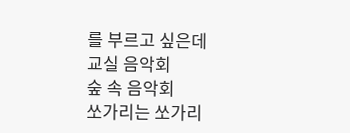를 부르고 싶은데
교실 음악회
숲 속 음악회
쏘가리는 쏘가리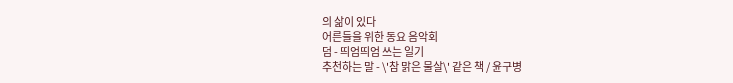의 삶이 있다
어른들을 위한 동요 음악회
덤 - 띄엄띄엄 쓰는 일기
추천하는 말 - \'참 맑은 물살\' 같은 책 / 윤구병